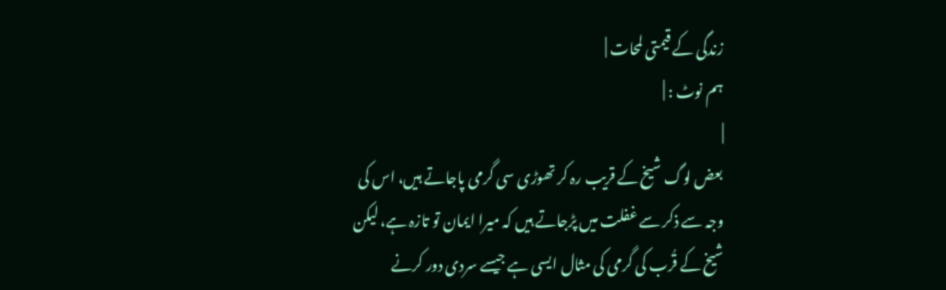زندگی کے قیمتی لمحات |
ہم نوٹ : |
|
بعض لوگ شیخ کے قریب رہ کر تھوڑی سی گرمی پاجاتے ہیں، اس کی وجہ سے ذکر سے غفلت میں پڑجاتے ہیں کہ میرا ایمان تو تازہ ہے، لیکن شیخ کے قُرب کی گرمی کی مثال ایسی ہے جیسے سردی دور کرنے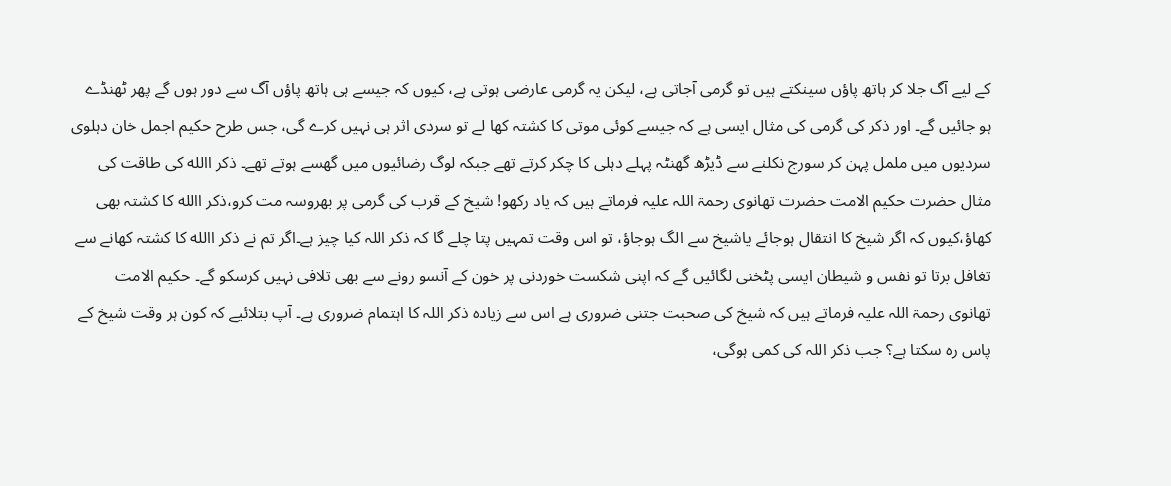کے لیے آگ جلا کر ہاتھ پاؤں سینکتے ہیں تو گرمی آجاتی ہے، لیکن یہ گرمی عارضی ہوتی ہے، کیوں کہ جیسے ہی ہاتھ پاؤں آگ سے دور ہوں گے پھر ٹھنڈے ہو جائیں گے۔ اور ذکر کی گرمی کی مثال ایسی ہے کہ جیسے کوئی موتی کا کشتہ کھا لے تو سردی اثر ہی نہیں کرے گی، جس طرح حکیم اجمل خان دہلوی سردیوں میں ململ پہن کر سورج نکلنے سے ڈیڑھ گھنٹہ پہلے دہلی کا چکر کرتے تھے جبکہ لوگ رضائیوں میں گھسے ہوتے تھے۔ ذکر االله کی طاقت کی مثال حضرت حکیم الامت حضرت تھانوی رحمۃ اللہ علیہ فرماتے ہیں کہ یاد رکھو! شیخ کے قرب کی گرمی پر بھروسہ مت کرو،ذکر االله کا کشتہ بھی کھاؤ،کیوں کہ اگر شیخ کا انتقال ہوجائے یاشیخ سے الگ ہوجاؤ، تو اس وقت تمہیں پتا چلے گا کہ ذکر اللہ کیا چیز ہے۔اگر تم نے ذکر االله کا کشتہ کھانے سے تغافل برتا تو نفس و شیطان ایسی پٹخنی لگائیں گے کہ اپنی شکست خوردنی پر خون کے آنسو رونے سے بھی تلافی نہیں کرسکو گے۔ حکیم الامت تھانوی رحمۃ اللہ علیہ فرماتے ہیں کہ شیخ کی صحبت جتنی ضروری ہے اس سے زیادہ ذکر اللہ کا اہتمام ضروری ہے۔ آپ بتلائیے کہ کون ہر وقت شیخ کے پاس رہ سکتا ہے؟ جب ذکر اللہ کی کمی ہوگی،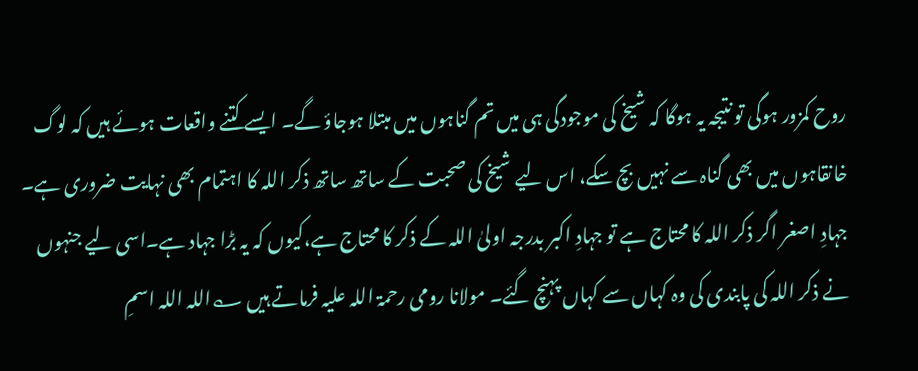روح کمزور ہوگی تو نتیجہ یہ ہوگا کہ شیخ کی موجودگی ہی میں تم گناہوں میں مبتلا ہوجاؤ گے۔ ایسے کتنے واقعات ہوئے ہیں کہ لوگ خانقاہوں میں بھی گناہ سے نہیں بچ سکے، اس لیے شیخ کی صحبت کے ساتھ ساتھ ذکر اللہ کا اہتمام بھی نہایت ضروری ہے۔ جہادِ اصغر اگر ذکر اللہ کا محتاج ہے تو جہادِ اکبر بدرجہ اولیٰ اللہ کے ذکر کا محتاج ہے،کیوں کہ یہ بڑا جہاد ہے۔اسی لیے جنہوں نے ذکر اللہ کی پابندی کی وہ کہاں سے کہاں پہنچ گئے۔ مولانا رومی رحمۃ اللہ علیہ فرماتے ہیں ؎اللہ اللہ اسمِ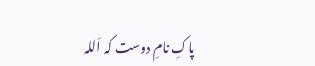پاکِ نامِ دوست کہ اَللہ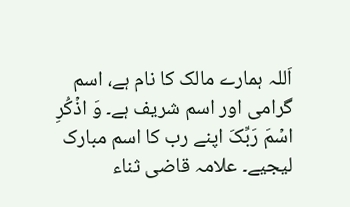اَللہ ہمارے مالک کا نام ہے، اسم گرامی اور اسم شریف ہے۔ وَ اذۡکُرِ اسۡمَ رَبِّکَ اپنے رب کا اسم مبارک لیجیے۔ علامہ قاضی ثناء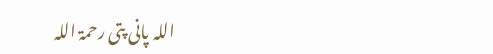اللہ پانی پتی رحمۃ اللہ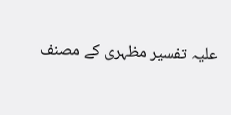علیہ تفسیر مظہری کے مصنف